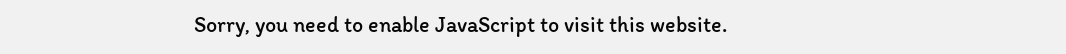Sorry, you need to enable JavaScript to visit this website.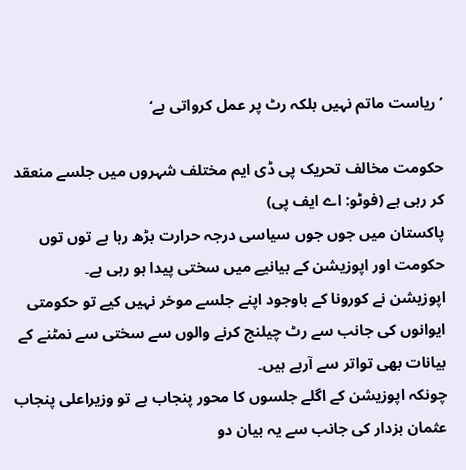’ریاست ماتم نہیں بلکہ رٹ پر عمل کرواتی ہے‘

حکومت مخالف تحریک پی ڈی ایم مختلف شہروں میں جلسے منعقد کر رہی ہے (فوٹو: اے ایف پی)
پاکستان میں جوں جوں سیاسی درجہ حرارت بڑھ رہا ہے توں توں حکومت اور اپوزیشن کے بیانیے میں سختی پیدا ہو رہی ہے۔
اپوزیشن نے کورونا کے باوجود اپنے جلسے موخر نہیں کیے تو حکومتی ایوانوں کی جانب سے رٹ چیلنج کرنے والوں سے سختی سے نمٹنے کے بیانات بھی تواتر سے آرہے ہیں۔
چونکہ اپوزیشن کے اگلے جلسوں کا محور پنجاب ہے تو وزیراعلی پنجاب عثمان بزدار کی جانب سے یہ بیان دو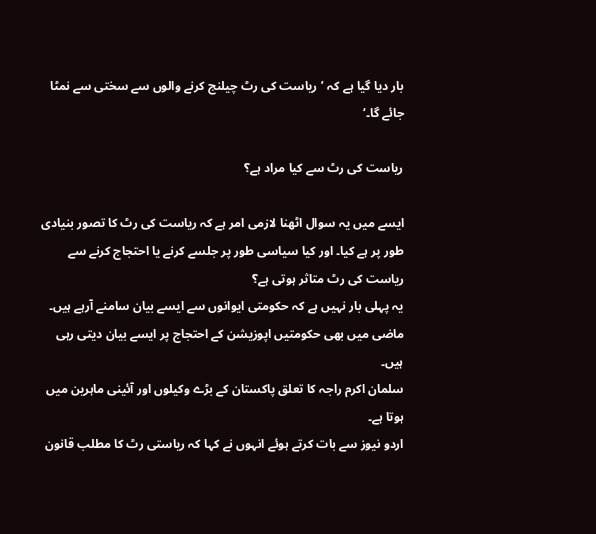بار دیا گیا ہے کہ ’ریاست کی رٹ چیلنج کرنے والوں سے سختی سے نمٹا جائے گا۔‘

ریاست کی رٹ سے کیا مراد ہے؟

ایسے میں یہ سوال اٹھنا لازمی امر ہے کہ ریاست کی رٹ کا تصور بنیادی طور پر ہے کیا۔ اور کیا سیاسی طور پر جلسے کرنے یا احتجاج کرنے سے ریاست کی رٹ متاثر ہوتی ہے؟
یہ پہلی بار نہیں ہے کہ حکومتی ایوانوں سے ایسے بیان سامنے آرہے ہیں۔ ماضی میں بھی حکومتیں اپوزیشن کے احتجاج پر ایسے بیان دیتی رہی ہیں۔
سلمان اکرم راجہ کا تعلق پاکستان کے بڑے وکیلوں اور آئینی ماہرین میں ہوتا ہے۔
اردو نیوز سے بات کرتے ہوئے انہوں نے کہا کہ ریاستی رٹ کا مطلب قانون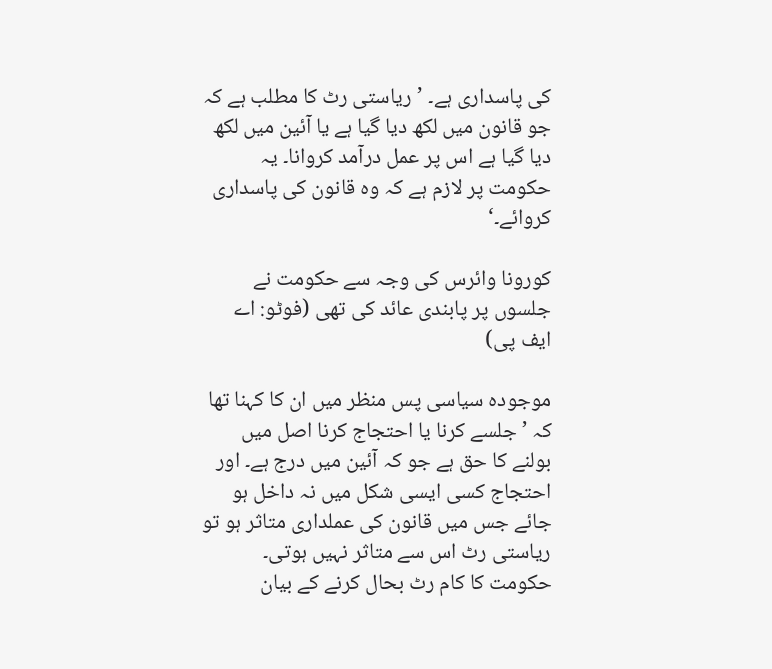کی پاسداری ہے۔ ’ریاستی رٹ کا مطلب ہے کہ جو قانون میں لکھ دیا گیا ہے یا آئین میں لکھ دیا گیا ہے اس پر عمل درآمد کروانا۔ یہ حکومت پر لازم ہے کہ وہ قانون کی پاسداری کروائے۔‘

کورونا وائرس کی وجہ سے حکومت نے جلسوں پر پابندی عائد کی تھی (فوٹو: اے ایف پی)

موجودہ سیاسی پس منظر میں ان کا کہنا تھا کہ ’جلسے کرنا یا احتجاج کرنا اصل میں بولنے کا حق ہے جو کہ آئین میں درج ہے۔ اور احتجاج کسی ایسی شکل میں نہ داخل ہو جائے جس میں قانون کی عملداری متاثر ہو تو ریاستی رٹ اس سے متاثر نہیں ہوتی۔ حکومت کا کام رٹ بحال کرنے کے بیان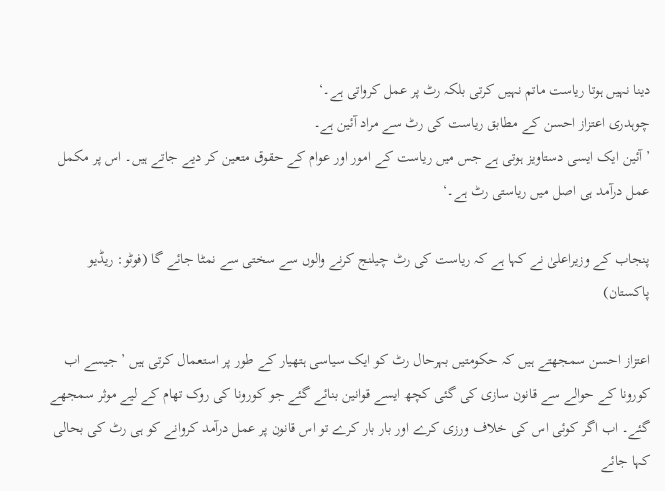دینا نہیں ہوتا ریاست ماتم نہیں کرتی بلکہ رٹ پر عمل کرواتی ہے۔‘
چوہدری اعتزاز احسن کے مطابق ریاست کی رٹ سے مراد آئین ہے۔
’آئین ایک ایسی دستاویز ہوتی ہے جس میں ریاست کے امور اور عوام کے حقوق متعین کر دیے جاتے ہیں۔ اس پر مکمل عمل درآمد ہی اصل میں ریاستی رٹ ہے۔‘

پنجاب کے وزیراعلیٰ نے کہا ہے کہ ریاست کی رٹ چیلنج کرنے والوں سے سختی سے نمٹا جائے گا (فوٹو: ریڈیو پاکستان)

اعتزاز احسن سمجھتے ہیں کہ حکومتیں بہرحال رٹ کو ایک سیاسی ہتھیار کے طور پر استعمال کرتی ہیں ’جیسے اب کورونا کے حوالے سے قانون سازی کی گئی کچھ ایسے قوانین بنائے گئے جو کورونا کی روک تھام کے لیے موثر سمجھے گئے۔ اب اگر کوئی اس کی خلاف ورزی کرے اور بار بار کرے تو اس قانون پر عمل درآمد کروانے کو ہی رٹ کی بحالی کہا جائے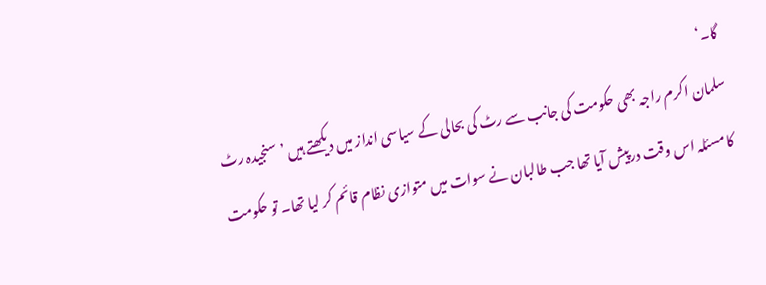گا۔‘
سلمان اکرم راجہ بھی حکومت کی جانب سے رٹ کی بحالی کے سیاسی انداز میں دیکھتے ہیں ’سنجیدہ رٹ کا مسئلہ اس وقت درپیش آیا تھا جب طالبان نے سوات میں متوازی نظام قائم کر لیا تھا۔ تو حکومت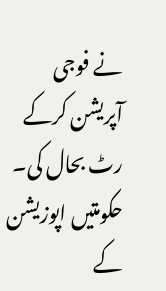نے فوجی آپریشن کرکے رٹ بحال کی۔ حکومتیں اپوزیشن کے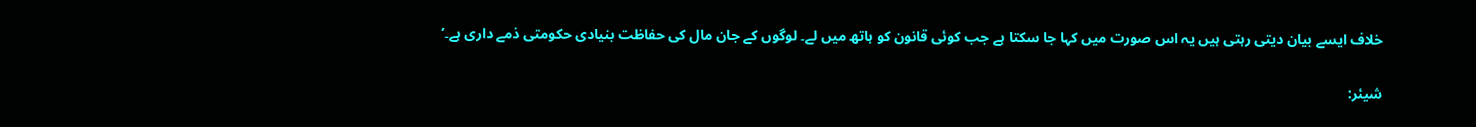خلاف ایسے بیان دیتی رہتی ہیں یہ اس صورت میں کہا جا سکتا ہے جب کوئی قانون کو ہاتھ میں لے۔ لوگوں کے جان مال کی حفاظت بنیادی حکومتی ذمے داری ہے۔‘

شیئر: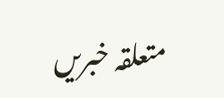متعلقہ خبریں